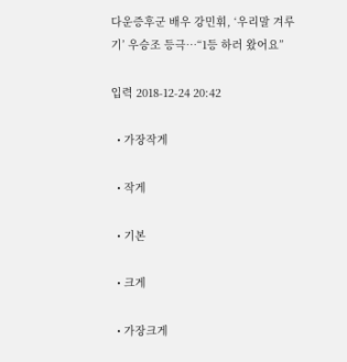다운증후군 배우 강민휘, ‘우리말 겨루기’ 우승조 등극…“1등 하러 왔어요”

입력 2018-12-24 20:42

  • 가장작게

  • 작게

  • 기본

  • 크게

  • 가장크게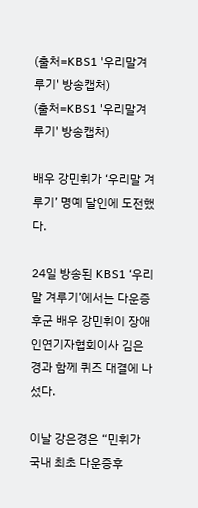(출처=KBS1 '우리말겨루기' 방송캡처)
(출처=KBS1 '우리말겨루기' 방송캡처)

배우 강민휘가 ‘우리말 겨루기’ 명예 달인에 도전했다.

24일 방송된 KBS1 ‘우리말 겨루기’에서는 다운증후군 배우 강민휘이 장애인연기자협회이사 김은경과 함께 퀴즈 대결에 나섰다.

이날 강은경은 “민휘가 국내 최초 다운증후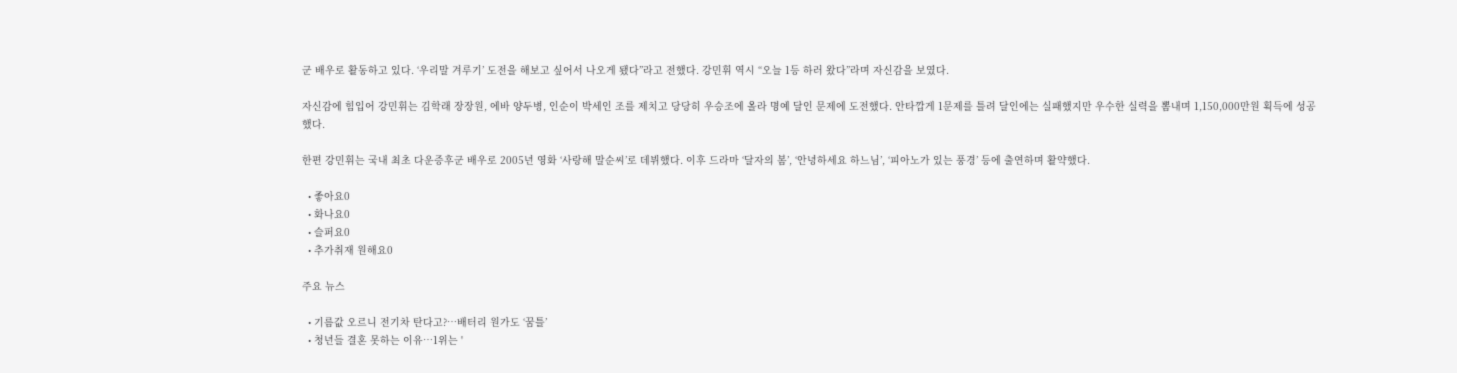군 배우로 활동하고 있다. ‘우리말 겨루기’ 도전을 해보고 싶어서 나오게 됐다”라고 전했다. 강민휘 역시 “오늘 1등 하러 왔다”라며 자신감을 보였다.

자신감에 힘입어 강민휘는 김학래 장장원, 에바 양두병, 인순이 박세인 조를 제치고 당당히 우승조에 올라 명예 달인 문제에 도전했다. 안타깝게 1문제를 틀려 달인에는 실패했지만 우수한 실력을 뽐내며 1,150,000만원 획득에 성공했다.

한편 강민휘는 국내 최초 다운증후군 배우로 2005년 영화 ‘사랑해 말순씨’로 데뷔했다. 이후 드라마 ‘달자의 봄’, ‘안녕하세요 하느님’, ‘피아노가 있는 풍경’ 등에 출연하며 활약했다.

  • 좋아요0
  • 화나요0
  • 슬퍼요0
  • 추가취재 원해요0

주요 뉴스

  • 기름값 오르니 전기차 탄다고?…배터리 원가도 ‘꿈틀’
  • 청년들 결혼 못하는 이유…1위는 '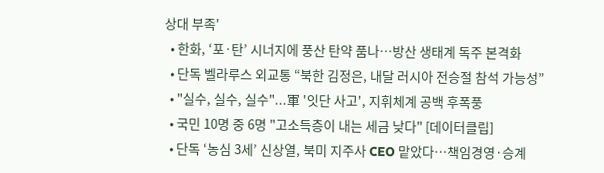상대 부족'
  • 한화, ‘포·탄’ 시너지에 풍산 탄약 품나…방산 생태계 독주 본격화
  • 단독 벨라루스 외교통 “북한 김정은, 내달 러시아 전승절 참석 가능성”
  • "실수, 실수, 실수"...軍 '잇단 사고', 지휘체계 공백 후폭풍
  • 국민 10명 중 6명 "고소득층이 내는 세금 낮다" [데이터클립]
  • 단독 ‘농심 3세’ 신상열, 북미 지주사 CEO 맡았다⋯책임경영·승계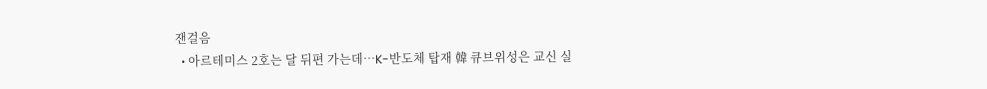잰걸음
  • 아르테미스 2호는 달 뒤편 가는데…K-반도체 탑재 韓 큐브위성은 교신 실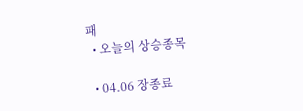패
  • 오늘의 상승종목

  • 04.06 장종료